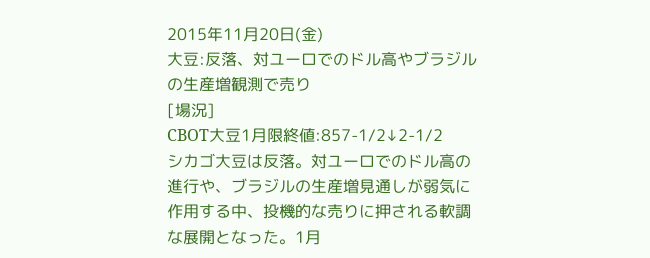2015年11月20日(金)
大豆:反落、対ユーロでのドル高やブラジルの生産増観測で売り
[場況]
CBOT大豆1月限終値:857-1/2↓2-1/2
シカゴ大豆は反落。対ユーロでのドル高の進行や、ブラジルの生産増見通しが弱気に作用する中、投機的な売りに押される軟調な展開となった。1月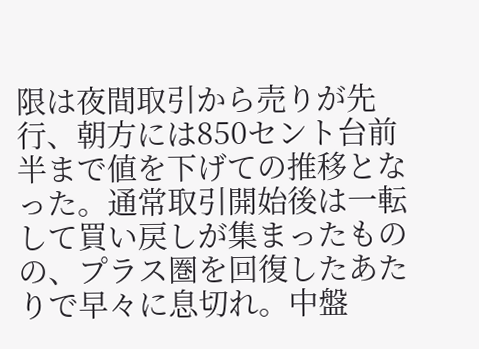限は夜間取引から売りが先行、朝方には850セント台前半まで値を下げての推移となった。通常取引開始後は一転して買い戻しが集まったものの、プラス圏を回復したあたりで早々に息切れ。中盤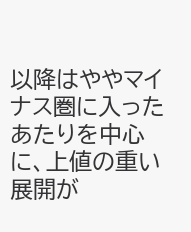以降はややマイナス圏に入ったあたりを中心に、上値の重い展開が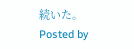続いた。
Posted by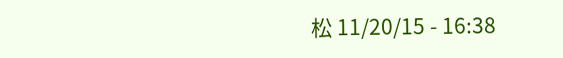松 11/20/15 - 16:38